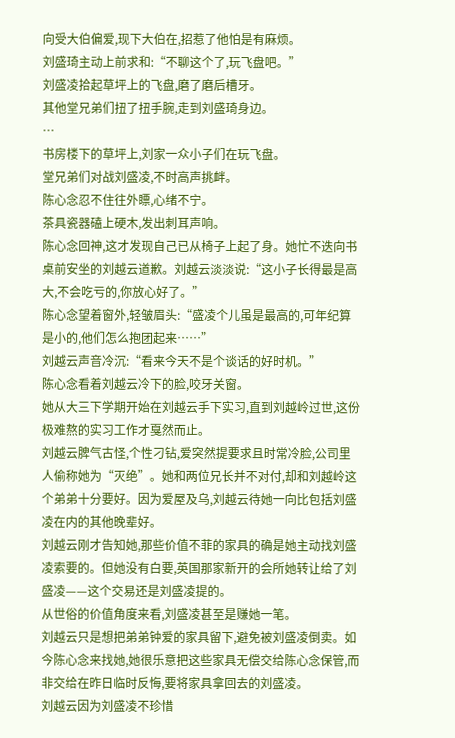向受大伯偏爱,现下大伯在,招惹了他怕是有麻烦。
刘盛琦主动上前求和:“不聊这个了,玩飞盘吧。”
刘盛凌拾起草坪上的飞盘,磨了磨后槽牙。
其他堂兄弟们扭了扭手腕,走到刘盛琦身边。
…
书房楼下的草坪上,刘家一众小子们在玩飞盘。
堂兄弟们对战刘盛凌,不时高声挑衅。
陈心念忍不住往外瞟,心绪不宁。
茶具瓷器磕上硬木,发出刺耳声响。
陈心念回神,这才发现自己已从椅子上起了身。她忙不迭向书桌前安坐的刘越云道歉。刘越云淡淡说:“这小子长得最是高大,不会吃亏的,你放心好了。”
陈心念望着窗外,轻皱眉头:“盛凌个儿虽是最高的,可年纪算是小的,他们怎么抱团起来……”
刘越云声音冷沉:“看来今天不是个谈话的好时机。”
陈心念看着刘越云冷下的脸,咬牙关窗。
她从大三下学期开始在刘越云手下实习,直到刘越岭过世,这份极难熬的实习工作才戛然而止。
刘越云脾气古怪,个性刁钻,爱突然提要求且时常冷脸,公司里人偷称她为“灭绝”。她和两位兄长并不对付,却和刘越岭这个弟弟十分要好。因为爱屋及乌,刘越云待她一向比包括刘盛凌在内的其他晚辈好。
刘越云刚才告知她,那些价值不菲的家具的确是她主动找刘盛凌索要的。但她没有白要,英国那家新开的会所她转让给了刘盛凌——这个交易还是刘盛凌提的。
从世俗的价值角度来看,刘盛凌甚至是赚她一笔。
刘越云只是想把弟弟钟爱的家具留下,避免被刘盛凌倒卖。如今陈心念来找她,她很乐意把这些家具无偿交给陈心念保管,而非交给在昨日临时反悔,要将家具拿回去的刘盛凌。
刘越云因为刘盛凌不珍惜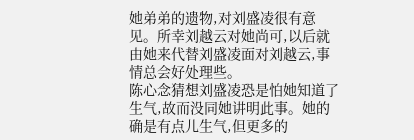她弟弟的遗物,对刘盛凌很有意见。所幸刘越云对她尚可,以后就由她来代替刘盛凌面对刘越云,事情总会好处理些。
陈心念猜想刘盛凌恐是怕她知道了生气,故而没同她讲明此事。她的确是有点儿生气,但更多的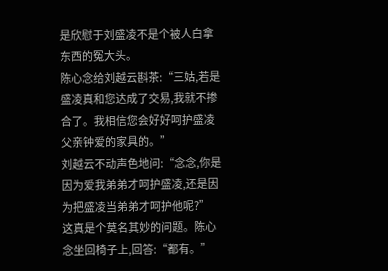是欣慰于刘盛凌不是个被人白拿东西的冤大头。
陈心念给刘越云斟茶:“三姑,若是盛凌真和您达成了交易,我就不掺合了。我相信您会好好呵护盛凌父亲钟爱的家具的。”
刘越云不动声色地问:“念念,你是因为爱我弟弟才呵护盛凌,还是因为把盛凌当弟弟才呵护他呢?”
这真是个莫名其妙的问题。陈心念坐回椅子上,回答:“都有。”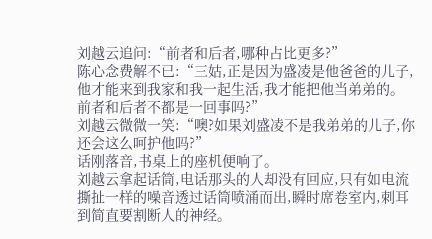刘越云追问:“前者和后者,哪种占比更多?”
陈心念费解不已:“三姑,正是因为盛凌是他爸爸的儿子,他才能来到我家和我一起生活,我才能把他当弟弟的。前者和后者不都是一回事吗?”
刘越云微微一笑:“噢?如果刘盛凌不是我弟弟的儿子,你还会这么呵护他吗?”
话刚落音,书桌上的座机便响了。
刘越云拿起话筒,电话那头的人却没有回应,只有如电流撕扯一样的噪音透过话筒喷涌而出,瞬时席卷室内,刺耳到简直要割断人的神经。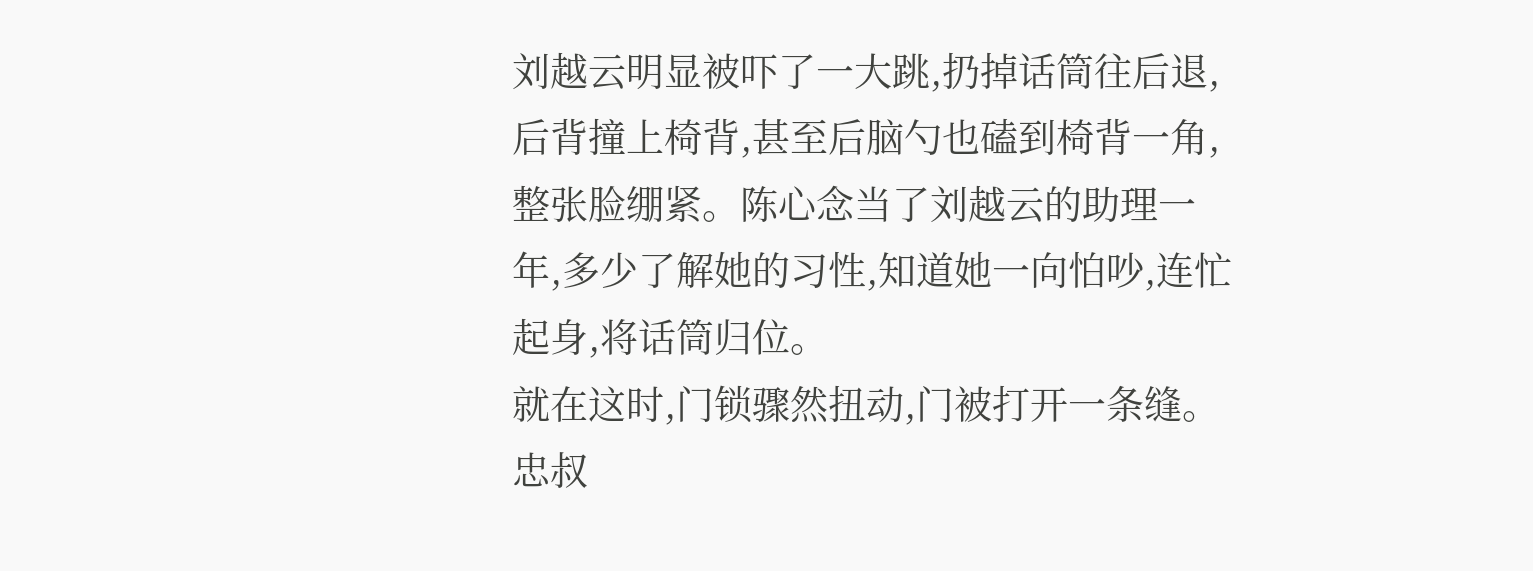刘越云明显被吓了一大跳,扔掉话筒往后退,后背撞上椅背,甚至后脑勺也磕到椅背一角,整张脸绷紧。陈心念当了刘越云的助理一年,多少了解她的习性,知道她一向怕吵,连忙起身,将话筒归位。
就在这时,门锁骤然扭动,门被打开一条缝。
忠叔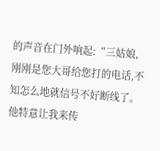的声音在门外响起:“三姑娘,刚刚是您大哥给您打的电话,不知怎么地就信号不好断线了。他特意让我来传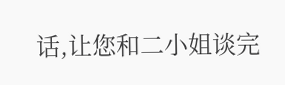话,让您和二小姐谈完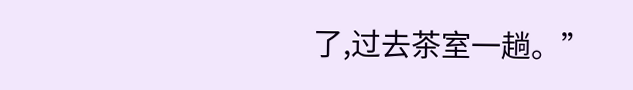了,过去茶室一趟。”